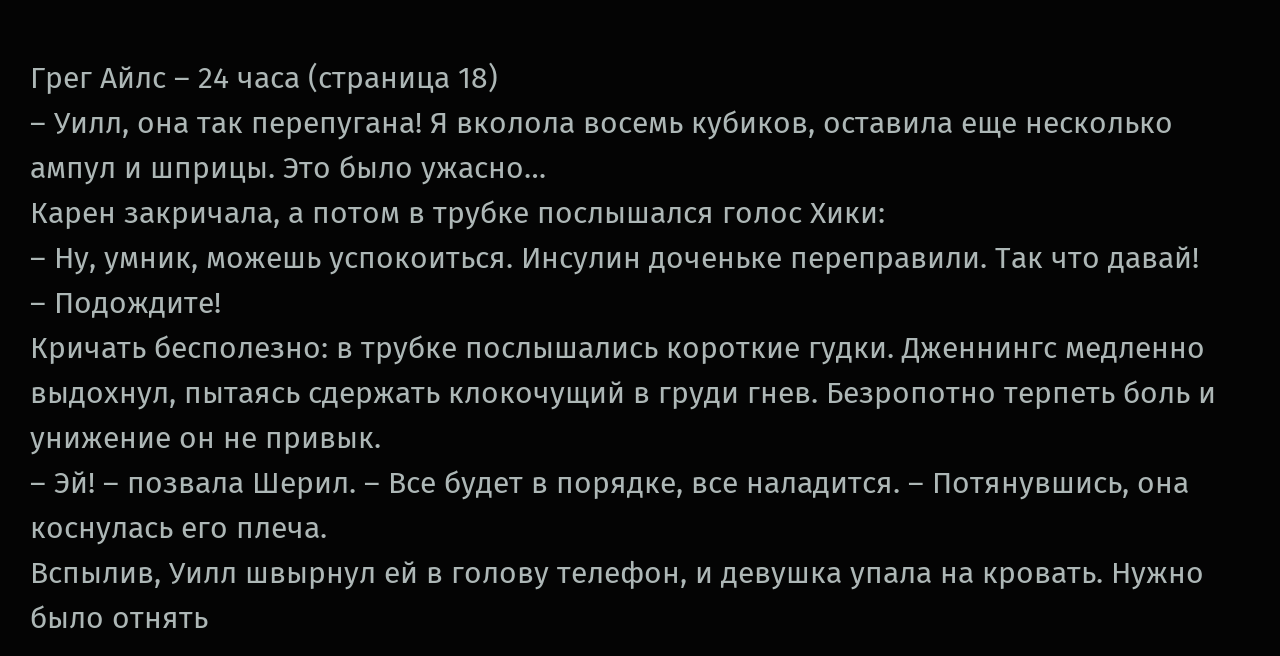Грег Айлс – 24 часа (страница 18)
– Уилл, она так перепугана! Я вколола восемь кубиков, оставила еще несколько ампул и шприцы. Это было ужасно…
Карен закричала, а потом в трубке послышался голос Хики:
– Ну, умник, можешь успокоиться. Инсулин доченьке переправили. Так что давай!
– Подождите!
Кричать бесполезно: в трубке послышались короткие гудки. Дженнингс медленно выдохнул, пытаясь сдержать клокочущий в груди гнев. Безропотно терпеть боль и унижение он не привык.
– Эй! – позвала Шерил. – Все будет в порядке, все наладится. – Потянувшись, она коснулась его плеча.
Вспылив, Уилл швырнул ей в голову телефон, и девушка упала на кровать. Нужно было отнять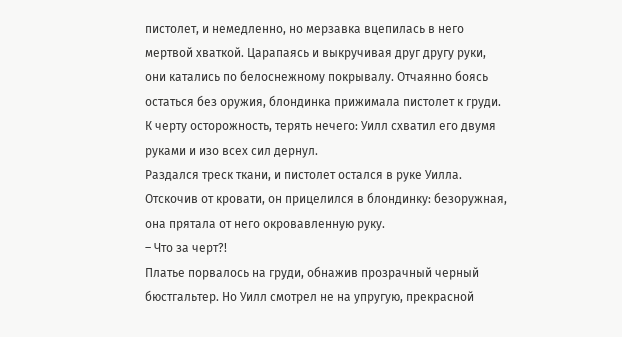пистолет, и немедленно, но мерзавка вцепилась в него мертвой хваткой. Царапаясь и выкручивая друг другу руки, они катались по белоснежному покрывалу. Отчаянно боясь остаться без оружия, блондинка прижимала пистолет к груди. К черту осторожность, терять нечего: Уилл схватил его двумя руками и изо всех сил дернул.
Раздался треск ткани, и пистолет остался в руке Уилла. Отскочив от кровати, он прицелился в блондинку: безоружная, она прятала от него окровавленную руку.
– Что за черт?!
Платье порвалось на груди, обнажив прозрачный черный бюстгальтер. Но Уилл смотрел не на упругую, прекрасной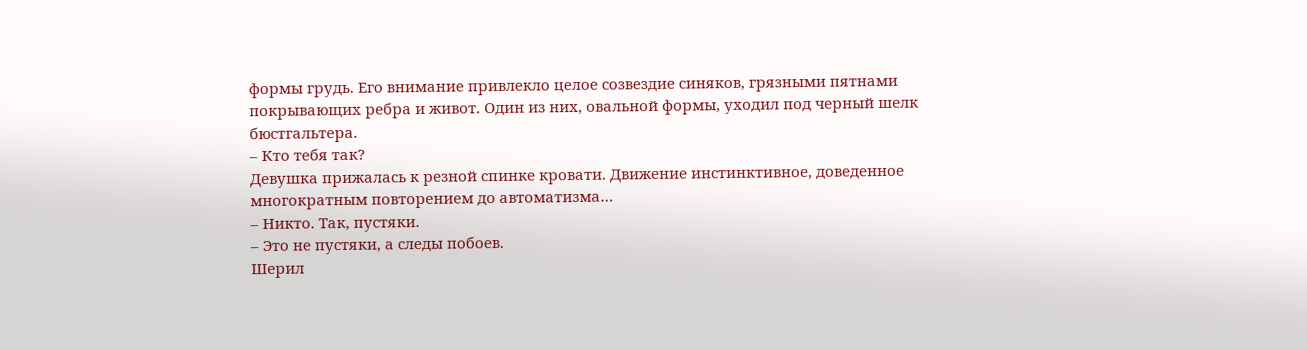формы грудь. Его внимание привлекло целое созвездие синяков, грязными пятнами покрывающих ребра и живот. Один из них, овальной формы, уходил под черный шелк бюстгальтера.
– Кто тебя так?
Девушка прижалась к резной спинке кровати. Движение инстинктивное, доведенное многократным повторением до автоматизма…
– Никто. Так, пустяки.
– Это не пустяки, а следы побоев.
Шерил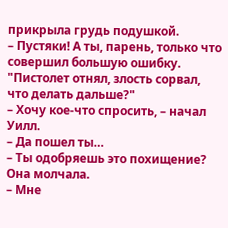прикрыла грудь подушкой.
– Пустяки! А ты, парень, только что совершил большую ошибку.
"Пистолет отнял, злость сорвал, что делать дальше?"
– Хочу кое-что спросить, – начал Уилл.
– Да пошел ты…
– Ты одобряешь это похищение?
Она молчала.
– Мне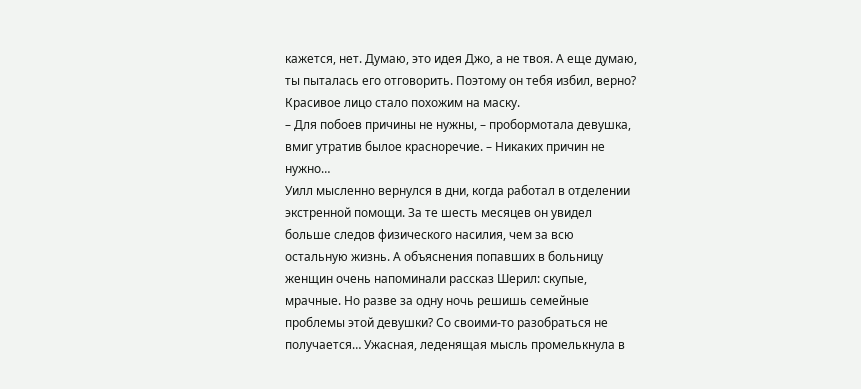кажется, нет. Думаю, это идея Джо, а не твоя. А еще думаю, ты пыталась его отговорить. Поэтому он тебя избил, верно?
Красивое лицо стало похожим на маску.
– Для побоев причины не нужны, – пробормотала девушка, вмиг утратив былое красноречие. – Никаких причин не нужно…
Уилл мысленно вернулся в дни, когда работал в отделении экстренной помощи. За те шесть месяцев он увидел больше следов физического насилия, чем за всю остальную жизнь. А объяснения попавших в больницу женщин очень напоминали рассказ Шерил: скупые, мрачные. Но разве за одну ночь решишь семейные проблемы этой девушки? Со своими-то разобраться не получается… Ужасная, леденящая мысль промелькнула в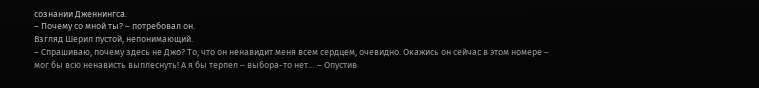сознании Дженнингса.
– Почему со мной ты? – потребовал он.
Взгляд Шерил пустой, непонимающий.
– Спрашиваю, почему здесь не Джо? То, что он ненавидит меня всем сердцем, очевидно. Окажись он сейчас в этом номере – мог бы всю ненависть выплеснуть! А я бы терпел – выбора-то нет… – Опустив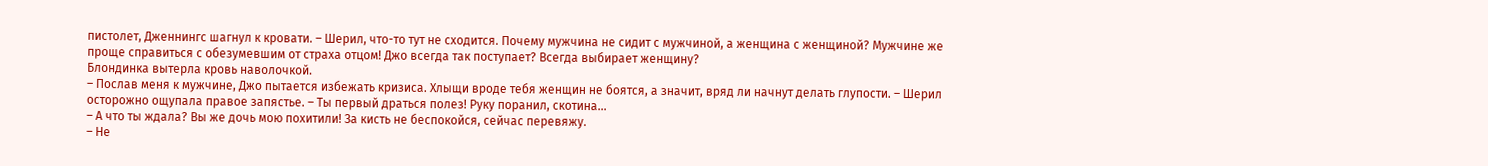пистолет, Дженнингс шагнул к кровати. – Шерил, что-то тут не сходится. Почему мужчина не сидит с мужчиной, а женщина с женщиной? Мужчине же проще справиться с обезумевшим от страха отцом! Джо всегда так поступает? Всегда выбирает женщину?
Блондинка вытерла кровь наволочкой.
– Послав меня к мужчине, Джо пытается избежать кризиса. Хлыщи вроде тебя женщин не боятся, а значит, вряд ли начнут делать глупости. – Шерил осторожно ощупала правое запястье. – Ты первый драться полез! Руку поранил, скотина…
– А что ты ждала? Вы же дочь мою похитили! За кисть не беспокойся, сейчас перевяжу.
– Не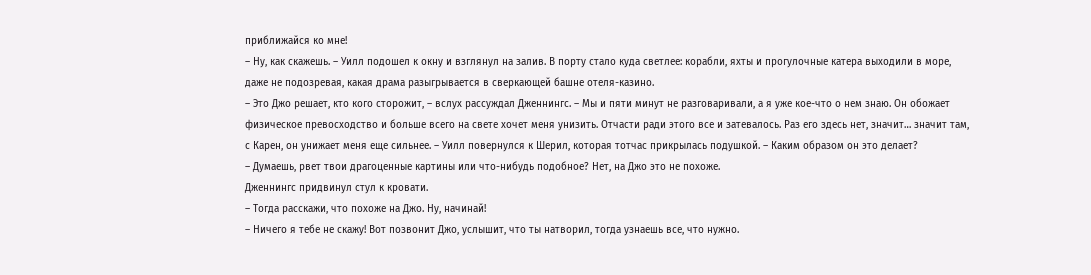приближайся ко мне!
– Ну, как скажешь. – Уилл подошел к окну и взглянул на залив. В порту стало куда светлее: корабли, яхты и прогулочные катера выходили в море, даже не подозревая, какая драма разыгрывается в сверкающей башне отеля-казино.
– Это Джо решает, кто кого сторожит, – вслух рассуждал Дженнингс. – Мы и пяти минут не разговаривали, а я уже кое-что о нем знаю. Он обожает физическое превосходство и больше всего на свете хочет меня унизить. Отчасти ради этого все и затевалось. Раз его здесь нет, значит… значит там, с Карен, он унижает меня еще сильнее. – Уилл повернулся к Шерил, которая тотчас прикрылась подушкой. – Каким образом он это делает?
– Думаешь, рвет твои драгоценные картины или что-нибудь подобное? Нет, на Джо это не похоже.
Дженнингс придвинул стул к кровати.
– Тогда расскажи, что похоже на Джо. Ну, начинай!
– Ничего я тебе не скажу! Вот позвонит Джо, услышит, что ты натворил, тогда узнаешь все, что нужно.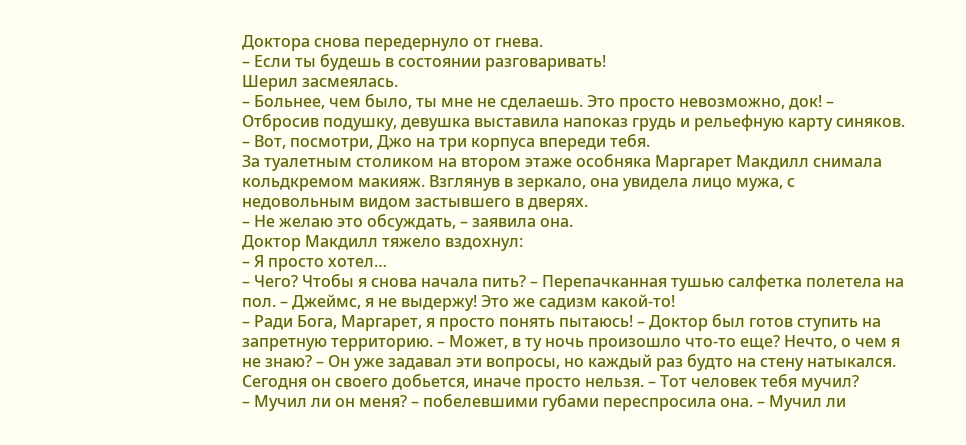Доктора снова передернуло от гнева.
– Если ты будешь в состоянии разговаривать!
Шерил засмеялась.
– Больнее, чем было, ты мне не сделаешь. Это просто невозможно, док! – Отбросив подушку, девушка выставила напоказ грудь и рельефную карту синяков. – Вот, посмотри, Джо на три корпуса впереди тебя.
За туалетным столиком на втором этаже особняка Маргарет Макдилл снимала кольдкремом макияж. Взглянув в зеркало, она увидела лицо мужа, с недовольным видом застывшего в дверях.
– Не желаю это обсуждать, – заявила она.
Доктор Макдилл тяжело вздохнул:
– Я просто хотел…
– Чего? Чтобы я снова начала пить? – Перепачканная тушью салфетка полетела на пол. – Джеймс, я не выдержу! Это же садизм какой-то!
– Ради Бога, Маргарет, я просто понять пытаюсь! – Доктор был готов ступить на запретную территорию. – Может, в ту ночь произошло что-то еще? Нечто, о чем я не знаю? – Он уже задавал эти вопросы, но каждый раз будто на стену натыкался. Сегодня он своего добьется, иначе просто нельзя. – Тот человек тебя мучил?
– Мучил ли он меня? – побелевшими губами переспросила она. – Мучил ли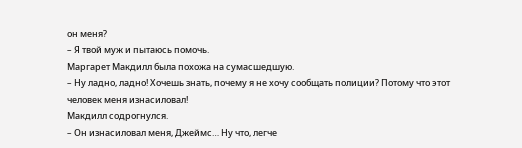он меня?
– Я твой муж и пытаюсь помочь.
Маргарет Макдилл была похожа на сумасшедшую.
– Ну ладно, ладно! Хочешь знать, почему я не хочу сообщать полиции? Потому что этот человек меня изнасиловал!
Макдилл содрогнулся.
– Он изнасиловал меня, Джеймс… Ну что, легче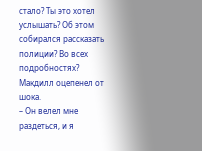стало? Ты это хотел услышать? Об этом собирался рассказать полиции? Во всех подробностях?
Макдилл оцепенел от шока.
– Он велел мне раздеться, и я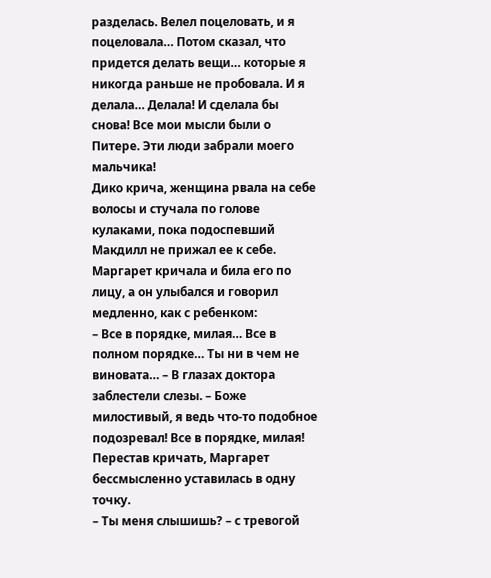разделась. Велел поцеловать, и я поцеловала… Потом сказал, что придется делать вещи… которые я никогда раньше не пробовала. И я делала… Делала! И сделала бы снова! Все мои мысли были о Питере. Эти люди забрали моего мальчика!
Дико крича, женщина рвала на себе волосы и стучала по голове кулаками, пока подоспевший Макдилл не прижал ее к себе. Маргарет кричала и била его по лицу, а он улыбался и говорил медленно, как с ребенком:
– Все в порядке, милая… Все в полном порядке… Ты ни в чем не виновата… – В глазах доктора заблестели слезы. – Боже милостивый, я ведь что-то подобное подозревал! Все в порядке, милая!
Перестав кричать, Маргарет бессмысленно уставилась в одну точку.
– Ты меня слышишь? – с тревогой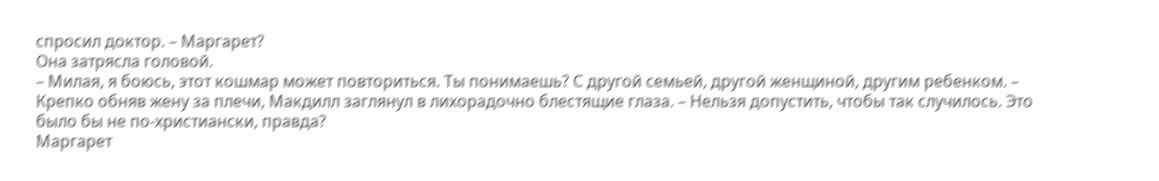спросил доктор. – Маргарет?
Она затрясла головой.
– Милая, я боюсь, этот кошмар может повториться. Ты понимаешь? С другой семьей, другой женщиной, другим ребенком. – Крепко обняв жену за плечи, Макдилл заглянул в лихорадочно блестящие глаза. – Нельзя допустить, чтобы так случилось. Это было бы не по-христиански, правда?
Маргарет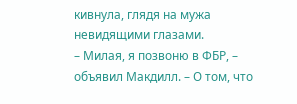кивнула, глядя на мужа невидящими глазами.
– Милая, я позвоню в ФБР, – объявил Макдилл. – О том, что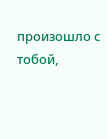произошло с тобой,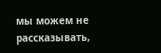мы можем не рассказывать,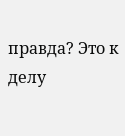правда? Это к делу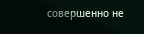совершенно не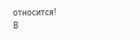относится!
В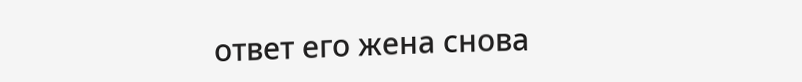ответ его жена снова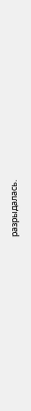разрыдалась.